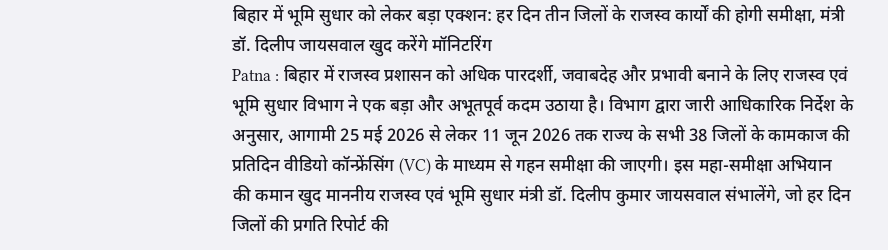बिहार में भूमि सुधार को लेकर बड़ा एक्शन: हर दिन तीन जिलों के राजस्व कार्यों की होगी समीक्षा, मंत्री डॉ. दिलीप जायसवाल खुद करेंगे मॉनिटरिंग
Patna : बिहार में राजस्व प्रशासन को अधिक पारदर्शी, जवाबदेह और प्रभावी बनाने के लिए राजस्व एवं भूमि सुधार विभाग ने एक बड़ा और अभूतपूर्व कदम उठाया है। विभाग द्वारा जारी आधिकारिक निर्देश के अनुसार, आगामी 25 मई 2026 से लेकर 11 जून 2026 तक राज्य के सभी 38 जिलों के कामकाज की प्रतिदिन वीडियो कॉन्फ्रेंसिंग (VC) के माध्यम से गहन समीक्षा की जाएगी। इस महा-समीक्षा अभियान की कमान खुद माननीय राजस्व एवं भूमि सुधार मंत्री डॉ. दिलीप कुमार जायसवाल संभालेंगे, जो हर दिन जिलों की प्रगति रिपोर्ट की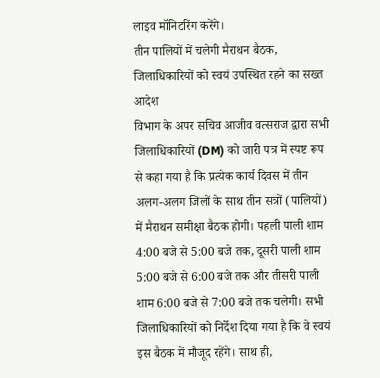लाइव मॉनिटरिंग करेंगे।
तीन पालियों में चलेगी मैराथन बैठक, जिलाधिकारियों को स्वयं उपस्थित रहने का सख्त आदेश
विभाग के अपर सचिव आजीव वत्सराज द्वारा सभी जिलाधिकारियों (DM) को जारी पत्र में स्पष्ट रूप से कहा गया है कि प्रत्येक कार्य दिवस में तीन अलग-अलग जिलों के साथ तीन सत्रों (पालियों) में मैराथन समीक्षा बैठक होगी। पहली पाली शाम 4:00 बजे से 5:00 बजे तक, दूसरी पाली शाम 5:00 बजे से 6:00 बजे तक और तीसरी पाली शाम 6:00 बजे से 7:00 बजे तक चलेगी। सभी जिलाधिकारियों को निर्देश दिया गया है कि वे स्वयं इस बैठक में मौजूद रहेंगे। साथ ही,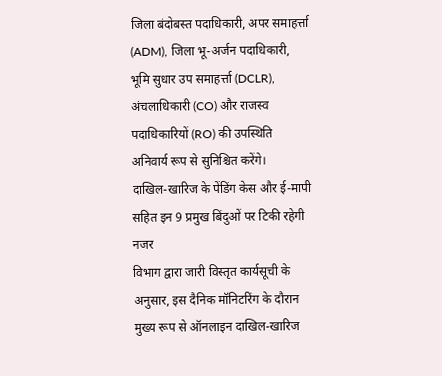जिला बंदोबस्त पदाधिकारी, अपर समाहर्त्ता (ADM), जिला भू-अर्जन पदाधिकारी, भूमि सुधार उप समाहर्त्ता (DCLR), अंचलाधिकारी (CO) और राजस्व पदाधिकारियों (RO) की उपस्थिति अनिवार्य रूप से सुनिश्चित करेंगे।
दाखिल-खारिज के पेंडिंग केस और ई-मापी सहित इन 9 प्रमुख बिंदुओं पर टिकी रहेगी नजर
विभाग द्वारा जारी विस्तृत कार्यसूची के अनुसार, इस दैनिक मॉनिटरिंग के दौरान मुख्य रूप से ऑनलाइन दाखिल-खारिज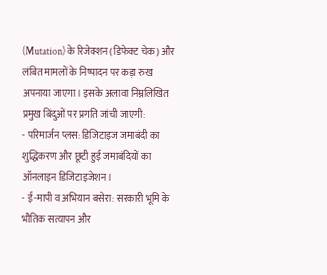(Mutation) के रिजेक्शन (डिफेक्ट चेक) और लंबित मामलों के निष्पादन पर कड़ा रुख अपनाया जाएगा। इसके अलावा निम्नलिखित प्रमुख बिंदुओं पर प्रगति जांची जाएगी:
- परिमार्जन प्लस: डिजिटाइज जमाबंदी का शुद्धिकरण और छूटी हुई जमाबंदियों का ऑनलाइन डिजिटाइजेशन।
- ई-मापी व अभियान बसेरा: सरकारी भूमि के भौतिक सत्यापन और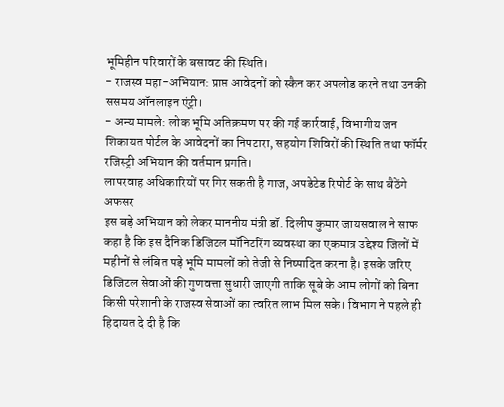भूमिहीन परिवारों के बसावट की स्थिति।
- राजस्व महा-अभियान: प्राप्त आवेदनों को स्कैन कर अपलोड करने तथा उनकी ससमय ऑनलाइन एंट्री।
- अन्य मामले: लोक भूमि अतिक्रमण पर की गई कार्रवाई, विभागीय जन शिकायत पोर्टल के आवेदनों का निपटारा, सहयोग शिविरों की स्थिति तथा फॉर्मर रजिस्ट्री अभियान की वर्तमान प्रगति।
लापरवाह अधिकारियों पर गिर सकती है गाज, अपडेटेड रिपोर्ट के साथ बैठेंगे अफसर
इस बड़े अभियान को लेकर माननीय मंत्री डॉ. दिलीप कुमार जायसवाल ने साफ कहा है कि इस दैनिक डिजिटल मॉनिटरिंग व्यवस्था का एकमात्र उद्देश्य जिलों में महीनों से लंबित पड़े भूमि मामलों को तेजी से निष्पादित करना है। इसके जरिए डिजिटल सेवाओं की गुणवत्ता सुधारी जाएगी ताकि सूबे के आम लोगों को बिना किसी परेशानी के राजस्व सेवाओं का त्वरित लाभ मिल सके। विभाग ने पहले ही हिदायत दे दी है कि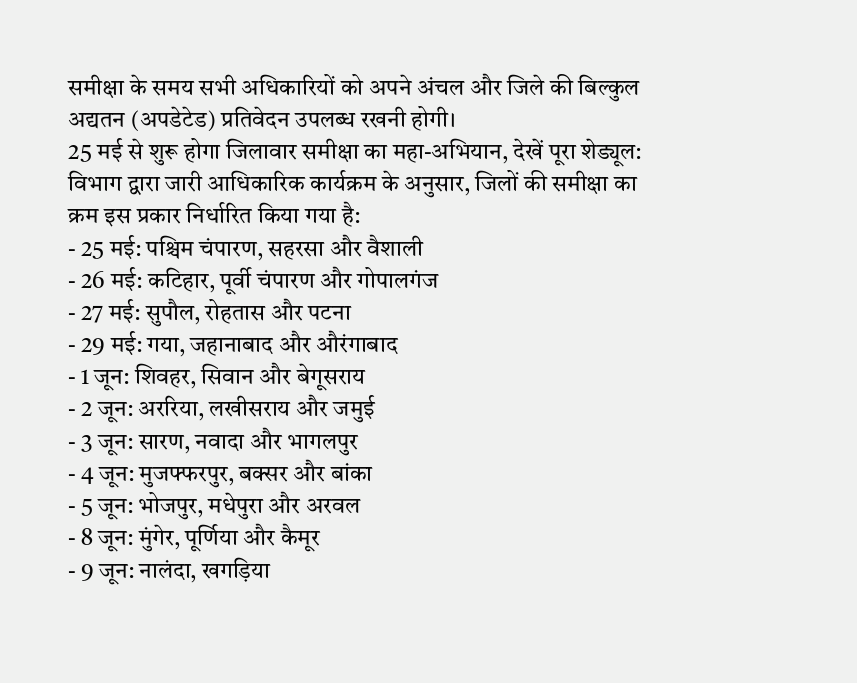समीक्षा के समय सभी अधिकारियों को अपने अंचल और जिले की बिल्कुल अद्यतन (अपडेटेड) प्रतिवेदन उपलब्ध रखनी होगी।
25 मई से शुरू होगा जिलावार समीक्षा का महा-अभियान, देखें पूरा शेड्यूल:
विभाग द्वारा जारी आधिकारिक कार्यक्रम के अनुसार, जिलों की समीक्षा का क्रम इस प्रकार निर्धारित किया गया है:
- 25 मई: पश्चिम चंपारण, सहरसा और वैशाली
- 26 मई: कटिहार, पूर्वी चंपारण और गोपालगंज
- 27 मई: सुपौल, रोहतास और पटना
- 29 मई: गया, जहानाबाद और औरंगाबाद
- 1 जून: शिवहर, सिवान और बेगूसराय
- 2 जून: अररिया, लखीसराय और जमुई
- 3 जून: सारण, नवादा और भागलपुर
- 4 जून: मुजफ्फरपुर, बक्सर और बांका
- 5 जून: भोजपुर, मधेपुरा और अरवल
- 8 जून: मुंगेर, पूर्णिया और कैमूर
- 9 जून: नालंदा, खगड़िया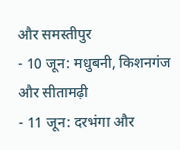और समस्तीपुर
- 10 जून: मधुबनी, किशनगंज और सीतामढ़ी
- 11 जून: दरभंगा और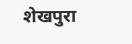शेखपुरा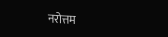नरोत्तम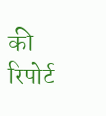की रिपोर्ट